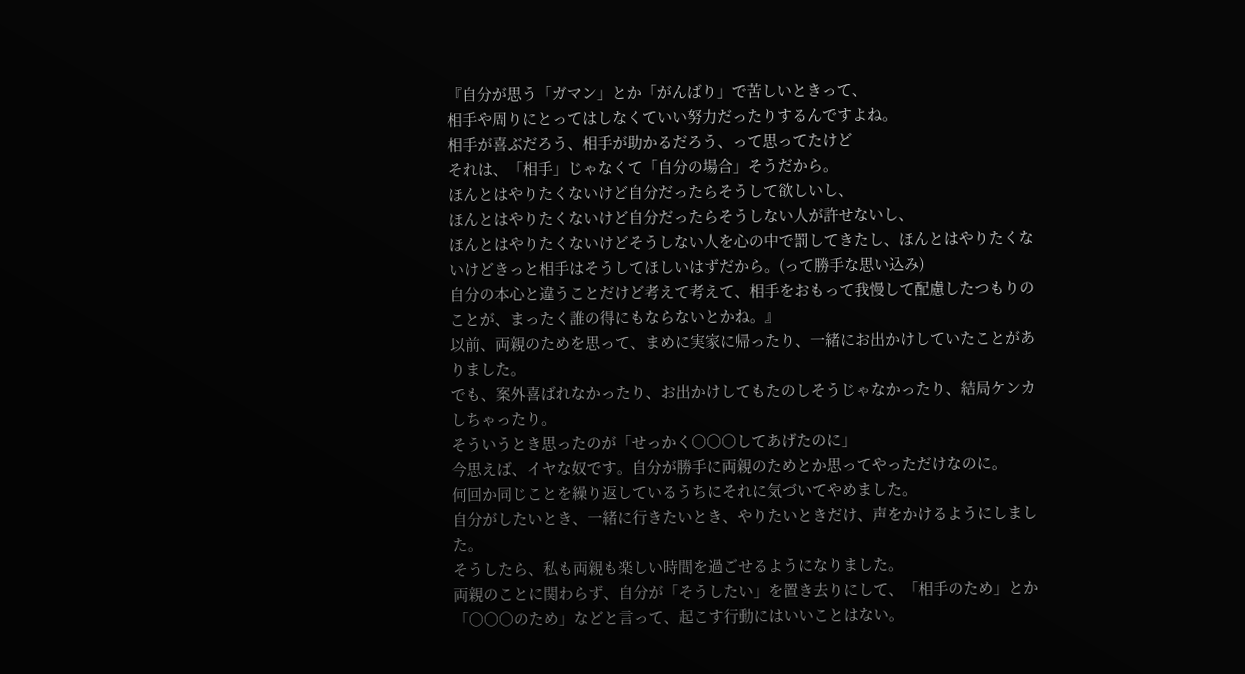『自分が思う「ガマン」とか「がんばり」で苦しいときって、
相手や周りにとってはしなくていい努力だったりするんですよね。
相手が喜ぶだろう、相手が助かるだろう、って思ってたけど
それは、「相手」じゃなくて「自分の場合」そうだから。
ほんとはやりたくないけど自分だったらそうして欲しいし、
ほんとはやりたくないけど自分だったらそうしない人が許せないし、
ほんとはやりたくないけどそうしない人を心の中で罰してきたし、ほんとはやりたくないけどきっと相手はそうしてほしいはずだから。(って勝手な思い込み)
自分の本心と違うことだけど考えて考えて、相手をおもって我慢して配慮したつもりのことが、まったく誰の得にもならないとかね。』
以前、両親のためを思って、まめに実家に帰ったり、一緒にお出かけしていたことがありました。
でも、案外喜ばれなかったり、お出かけしてもたのしそうじゃなかったり、結局ケンカしちゃったり。
そういうとき思ったのが「せっかく○○○してあげたのに」
今思えば、イヤな奴です。自分が勝手に両親のためとか思ってやっただけなのに。
何回か同じことを繰り返しているうちにそれに気づいてやめました。
自分がしたいとき、一緒に行きたいとき、やりたいときだけ、声をかけるようにしました。
そうしたら、私も両親も楽しい時間を過ごせるようになりました。
両親のことに関わらず、自分が「そうしたい」を置き去りにして、「相手のため」とか「○○○のため」などと言って、起こす行動にはいいことはない。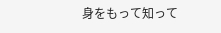身をもって知って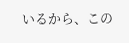いるから、この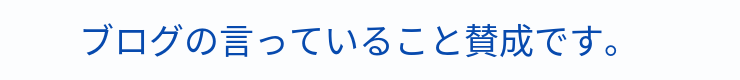ブログの言っていること賛成です。